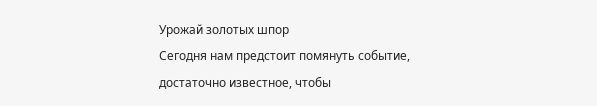Урожай золотых шпор
Сегодня нам предстоит помянуть событие, достаточно известное, чтобы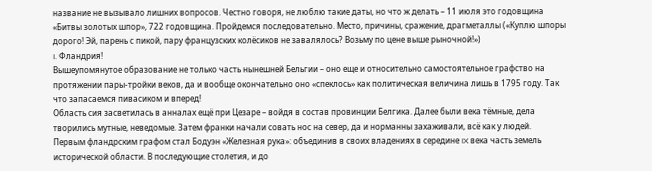название не вызывало лишних вопросов. Честно говоря, не люблю такие даты, но что ж делать – 11 июля это годовщина «Битвы золотых шпор», 722 годовщина. Пройдемся последовательно. Место, причины, сражение, драгметаллы («Куплю шпоры дорого! Эй, парень с пикой, пару французских колёсиков не завалялось? Возьму по цене выше рыночной!»)
I. Фландрия!
Вышеупомянутое образование не только часть нынешней Бельгии – оно еще и относительно самостоятельное графство на протяжении пары-тройки веков, да и вообще окончательно оно «спеклось» как политическая величина лишь в 1795 году. Так что запасаемся пивасиком и вперед!
Область сия засветилась в анналах ещё при Цезаре – войдя в состав провинции Белгика. Далее были века тёмные, дела творились мутные, неведомые. Затем франки начали совать нос на север, да и норманны захаживали, всё как у людей.
Первым фландрским графом стал Бодуэн «Железная рука»: объединив в своих владениях в середине IX века часть земель исторической области. В последующие столетия, и до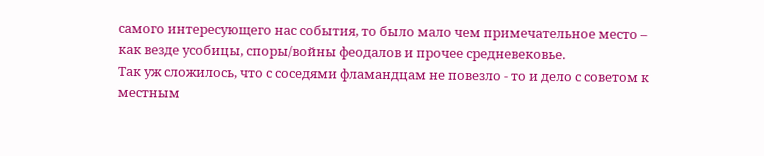самого интересующего нас события, то было мало чем примечательное место – как везде усобицы, споры/войны феодалов и прочее средневековье.
Так уж сложилось, что с соседями фламандцам не повезло - то и дело с советом к местным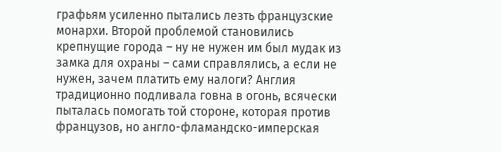графьям усиленно пытались лезть французские монархи. Второй проблемой становились крепнущие города – ну не нужен им был мудак из замка для охраны – сами справлялись, а если не нужен, зачем платить ему налоги? Англия традиционно подливала говна в огонь, всячески пыталась помогать той стороне, которая против французов, но англо-фламандско-имперская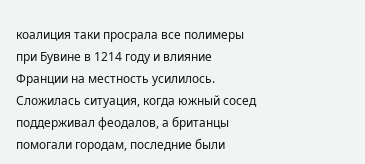коалиция таки просрала все полимеры при Бувине в 1214 году и влияние Франции на местность усилилось. Сложилась ситуация, когда южный сосед поддерживал феодалов, а британцы помогали городам, последние были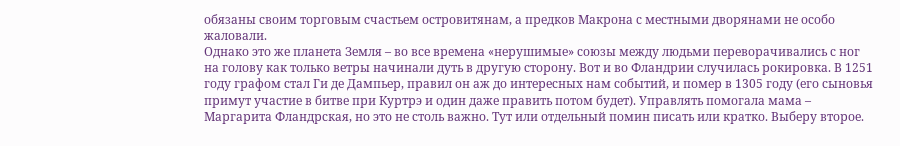обязаны своим торговым счастьем островитянам, а предков Макрона с местными дворянами не особо жаловали.
Однако это же планета Земля – во все времена «нерушимые» союзы между людьми переворачивались с ног на голову как только ветры начинали дуть в другую сторону. Вот и во Фландрии случилась рокировка. В 1251 году графом стал Ги де Дампьер, правил он аж до интересных нам событий, и помер в 1305 году (его сыновья примут участие в битве при Куртрэ и один даже править потом будет). Управлять помогала мама – Маргарита Фландрская, но это не столь важно. Тут или отдельный помин писать или кратко. Выберу второе.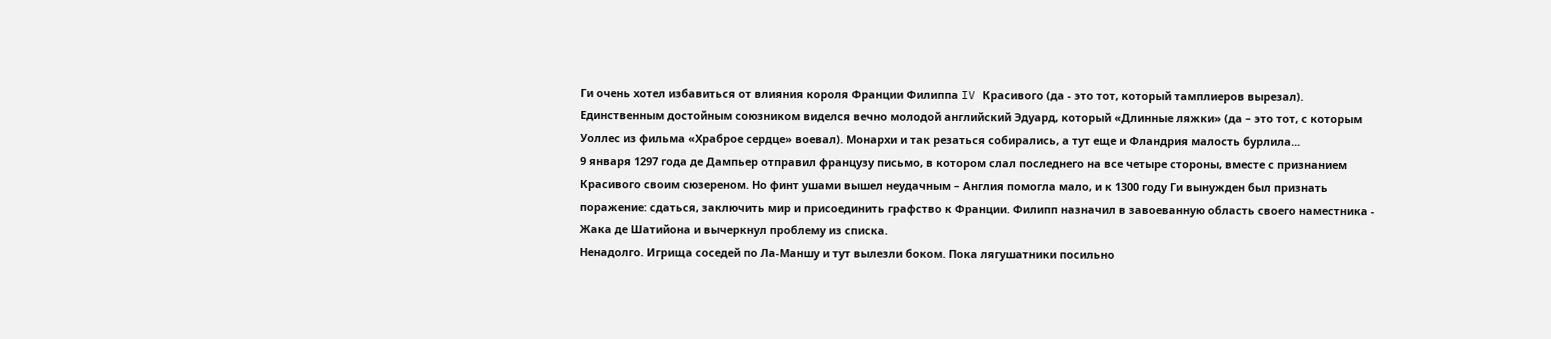Ги очень хотел избавиться от влияния короля Франции Филиппа IV Красивого (да - это тот, который тамплиеров вырезал). Единственным достойным союзником виделся вечно молодой английский Эдуард, который «Длинные ляжки» (да – это тот, с которым Уоллес из фильма «Храброе сердце» воевал). Монархи и так резаться собирались, а тут еще и Фландрия малость бурлила...
9 января 1297 года де Дампьер отправил французу письмо, в котором слал последнего на все четыре стороны, вместе с признанием Красивого своим сюзереном. Но финт ушами вышел неудачным – Англия помогла мало, и к 1300 году Ги вынужден был признать поражение: сдаться, заключить мир и присоединить графство к Франции. Филипп назначил в завоеванную область своего наместника - Жака де Шатийона и вычеркнул проблему из списка.
Ненадолго. Игрища соседей по Ла-Маншу и тут вылезли боком. Пока лягушатники посильно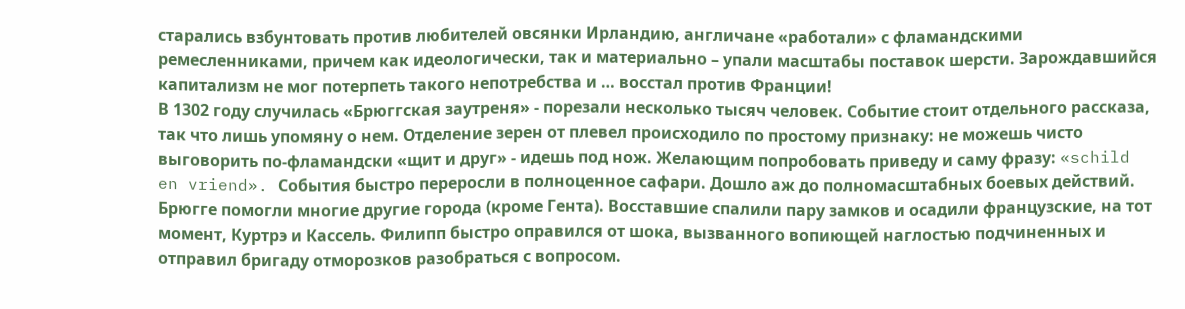старались взбунтовать против любителей овсянки Ирландию, англичане «работали» с фламандскими ремесленниками, причем как идеологически, так и материально – упали масштабы поставок шерсти. Зарождавшийся капитализм не мог потерпеть такого непотребства и … восстал против Франции!
В 1302 году случилась «Брюггская заутреня» - порезали несколько тысяч человек. Событие стоит отдельного рассказа, так что лишь упомяну о нем. Отделение зерен от плевел происходило по простому признаку: не можешь чисто выговорить по-фламандски «щит и друг» - идешь под нож. Желающим попробовать приведу и саму фразу: «schild en vriend». События быстро переросли в полноценное сафари. Дошло аж до полномасштабных боевых действий. Брюгге помогли многие другие города (кроме Гента). Восставшие спалили пару замков и осадили французские, на тот момент, Куртрэ и Кассель. Филипп быстро оправился от шока, вызванного вопиющей наглостью подчиненных и отправил бригаду отморозков разобраться с вопросом.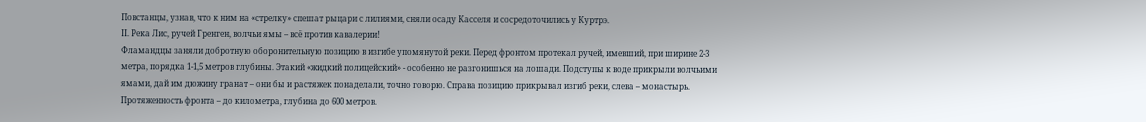Повстанцы, узнав, что к ним на «стрелку» спешат рыцари с лилиями, сняли осаду Касселя и сосредоточились у Куртрэ.
II. Река Лис, ручей Гренген, волчьи ямы – всё против кавалерии!
Фламандцы заняли добротную оборонительную позицию в изгибе упомянутой реки. Перед фронтом протекал ручей, имевший, при ширине 2-3 метра, порядка 1-1,5 метров глубины. Этакий «жидкий полицейский» - особенно не разгонишься на лошади. Подступы к воде прикрыли волчьими ямами, дай им дюжину гранат – они бы и растяжек понаделали, точно говорю. Справа позицию прикрывал изгиб реки, слева – монастырь. Протяженность фронта – до километра, глубина до 600 метров.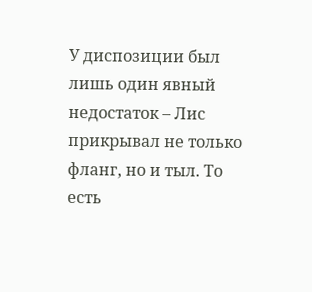У диспозиции был лишь один явный недостаток – Лис прикрывал не только фланг, но и тыл. То есть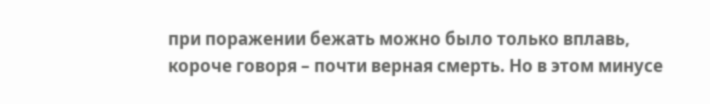при поражении бежать можно было только вплавь, короче говоря – почти верная смерть. Но в этом минусе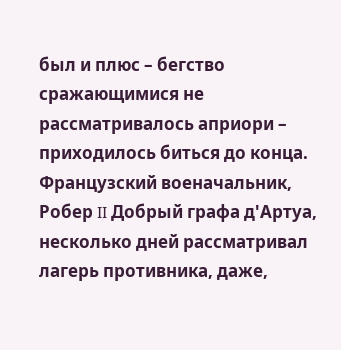был и плюс – бегство сражающимися не рассматривалось априори – приходилось биться до конца.
Французский военачальник, Робер II Добрый графа д'Артуа, несколько дней рассматривал лагерь противника, даже,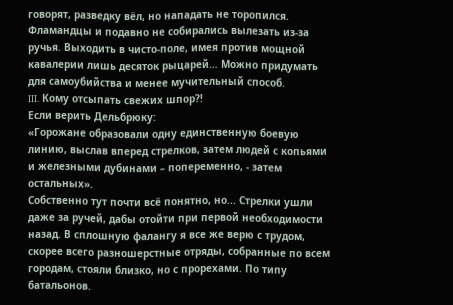говорят, разведку вёл, но нападать не торопился. Фламандцы и подавно не собирались вылезать из-за ручья. Выходить в чисто-поле, имея против мощной кавалерии лишь десяток рыцарей… Можно придумать для самоубийства и менее мучительный способ.
III. Кому отсыпать свежих шпор?!
Если верить Дельбрюку:
«Горожане образовали одну единственную боевую линию, выслав вперед стрелков, затем людей с копьями и железными дубинами – попеременно, - затем остальных».
Собственно тут почти всё понятно, но... Стрелки ушли даже за ручей, дабы отойти при первой необходимости назад. В сплошную фалангу я все же верю с трудом, скорее всего разношерстные отряды, собранные по всем городам, стояли близко, но с прорехами. По типу батальонов.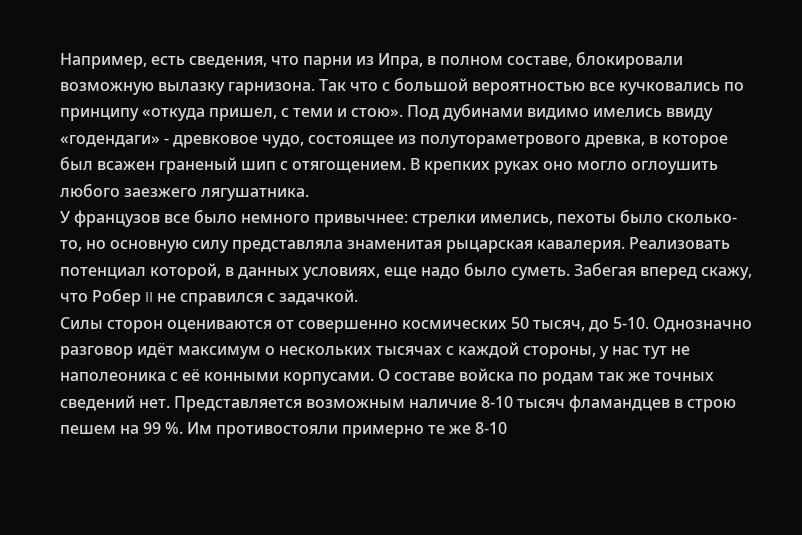Например, есть сведения, что парни из Ипра, в полном составе, блокировали возможную вылазку гарнизона. Так что с большой вероятностью все кучковались по принципу «откуда пришел, с теми и стою». Под дубинами видимо имелись ввиду «годендаги» - древковое чудо, состоящее из полутораметрового древка, в которое был всажен граненый шип с отягощением. В крепких руках оно могло оглоушить любого заезжего лягушатника.
У французов все было немного привычнее: стрелки имелись, пехоты было сколько-то, но основную силу представляла знаменитая рыцарская кавалерия. Реализовать потенциал которой, в данных условиях, еще надо было суметь. Забегая вперед скажу, что Робер II не справился с задачкой.
Силы сторон оцениваются от совершенно космических 50 тысяч, до 5-10. Однозначно разговор идёт максимум о нескольких тысячах с каждой стороны, у нас тут не наполеоника с её конными корпусами. О составе войска по родам так же точных сведений нет. Представляется возможным наличие 8-10 тысяч фламандцев в строю пешем на 99 %. Им противостояли примерно те же 8-10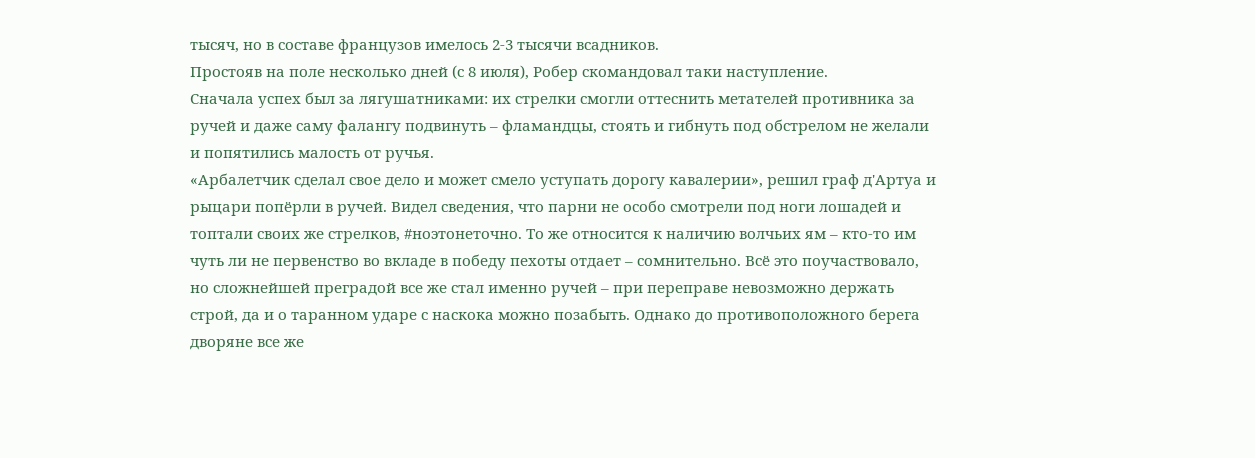тысяч, но в составе французов имелось 2-3 тысячи всадников.
Простояв на поле несколько дней (с 8 июля), Робер скомандовал таки наступление.
Сначала успех был за лягушатниками: их стрелки смогли оттеснить метателей противника за ручей и даже саму фалангу подвинуть – фламандцы, стоять и гибнуть под обстрелом не желали и попятились малость от ручья.
«Арбалетчик сделал свое дело и может смело уступать дорогу кавалерии», решил граф д'Артуа и рыцари попёрли в ручей. Видел сведения, что парни не особо смотрели под ноги лошадей и топтали своих же стрелков, #ноэтонеточно. То же относится к наличию волчьих ям – кто-то им чуть ли не первенство во вкладе в победу пехоты отдает – сомнительно. Всё это поучаствовало, но сложнейшей преградой все же стал именно ручей – при переправе невозможно держать строй, да и о таранном ударе с наскока можно позабыть. Однако до противоположного берега дворяне все же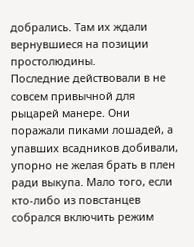добрались. Там их ждали вернувшиеся на позиции простолюдины.
Последние действовали в не совсем привычной для рыцарей манере. Они поражали пиками лошадей, а упавших всадников добивали, упорно не желая брать в плен ради выкупа. Мало того, если кто-либо из повстанцев собрался включить режим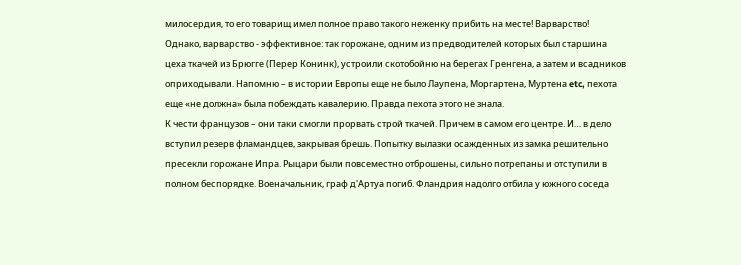милосердия, то его товарищ имел полное право такого неженку прибить на месте! Варварство! Однако, варварство - эффективное: так горожане, одним из предводителей которых был старшина цеха ткачей из Брюгге (Перер Конинк), устроили скотобойню на берегах Гренгена, а затем и всадников оприходывали. Напомню – в истории Европы еще не было Лаупена, Моргартена, Муртена etc, пехота еще «не должна» была побеждать кавалерию. Правда пехота этого не знала.
К чести французов – они таки смогли прорвать строй ткачей. Причем в самом его центре. И… в дело вступил резерв фламандцев, закрывая брешь. Попытку вылазки осажденных из замка решительно пресекли горожане Ипра. Рыцари были повсеместно отброшены, сильно потрепаны и отступили в полном беспорядке. Военачальник, граф д'Артуа погиб. Фландрия надолго отбила у южного соседа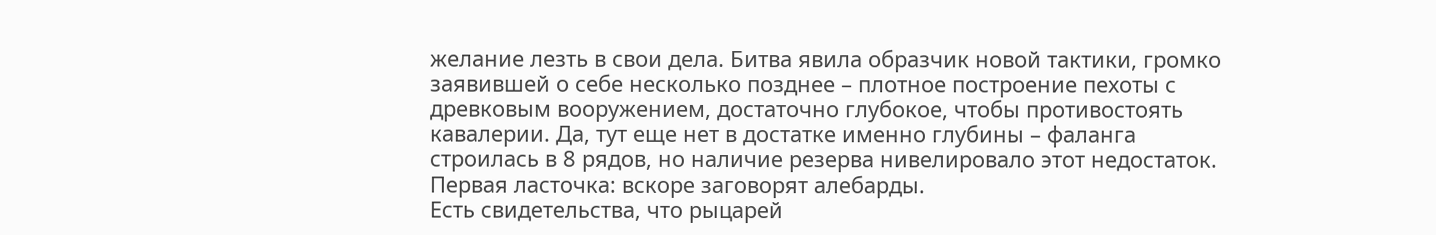желание лезть в свои дела. Битва явила образчик новой тактики, громко заявившей о себе несколько позднее – плотное построение пехоты с древковым вооружением, достаточно глубокое, чтобы противостоять кавалерии. Да, тут еще нет в достатке именно глубины – фаланга строилась в 8 рядов, но наличие резерва нивелировало этот недостаток. Первая ласточка: вскоре заговорят алебарды.
Есть свидетельства, что рыцарей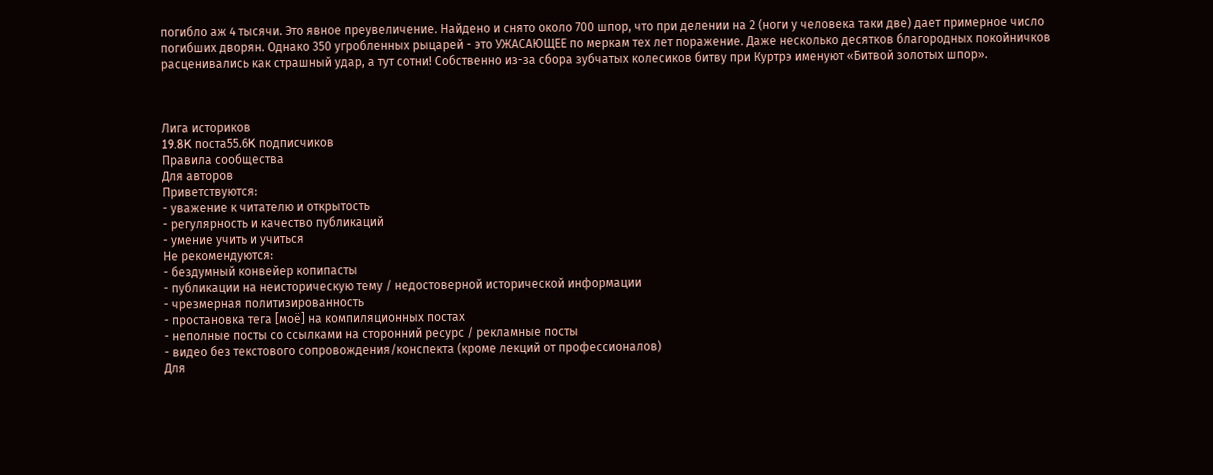погибло аж 4 тысячи. Это явное преувеличение. Найдено и снято около 700 шпор, что при делении на 2 (ноги у человека таки две) дает примерное число погибших дворян. Однако 350 угробленных рыцарей - это УЖАСАЮЩЕЕ по меркам тех лет поражение. Даже несколько десятков благородных покойничков расценивались как страшный удар, а тут сотни! Собственно из-за сбора зубчатых колесиков битву при Куртрэ именуют «Битвой золотых шпор».



Лига историков
19.8K поста55.6K подписчиков
Правила сообщества
Для авторов
Приветствуются:
- уважение к читателю и открытость
- регулярность и качество публикаций
- умение учить и учиться
Не рекомендуются:
- бездумный конвейер копипасты
- публикации на неисторическую тему / недостоверной исторической информации
- чрезмерная политизированность
- простановка тега [моё] на компиляционных постах
- неполные посты со ссылками на сторонний ресурс / рекламные посты
- видео без текстового сопровождения/конспекта (кроме лекций от профессионалов)
Для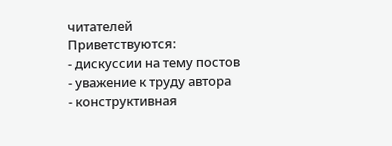читателей
Приветствуются:
- дискуссии на тему постов
- уважение к труду автора
- конструктивная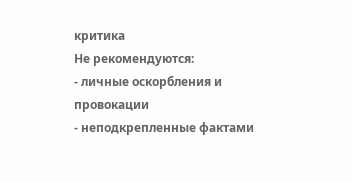критика
Не рекомендуются:
- личные оскорбления и провокации
- неподкрепленные фактами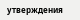утверждения